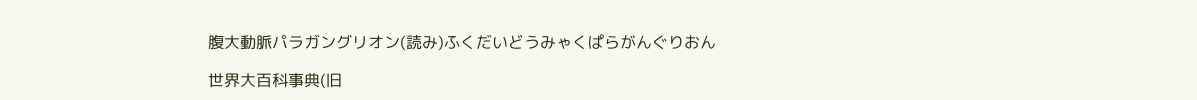腹大動脈パラガングリオン(読み)ふくだいどうみゃくぱらがんぐりおん

世界大百科事典(旧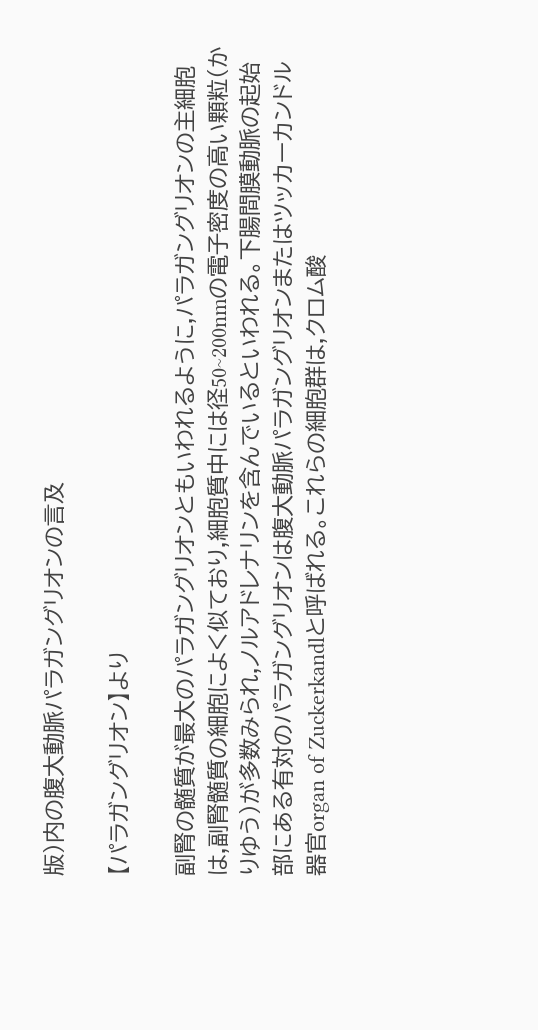版)内の腹大動脈パラガングリオンの言及

【パラガングリオン】より

副腎の髄質が最大のパラガングリオンともいわれるように,パラガングリオンの主細胞は,副腎髄質の細胞によく似ており,細胞質中には径50~200nmの電子密度の高い顆粒(かりゆう)が多数みられ,ノルアドレナリンを含んでいるといわれる。下腸間膜動脈の起始部にある有対のパラガングリオンは腹大動脈パラガングリオンまたはツッカーカンドル器官organ of Zuckerkandlと呼ばれる。これらの細胞群は,クロム酸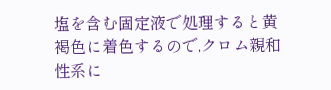塩を含む固定液で処理すると黄褐色に着色するので,クロム親和性系に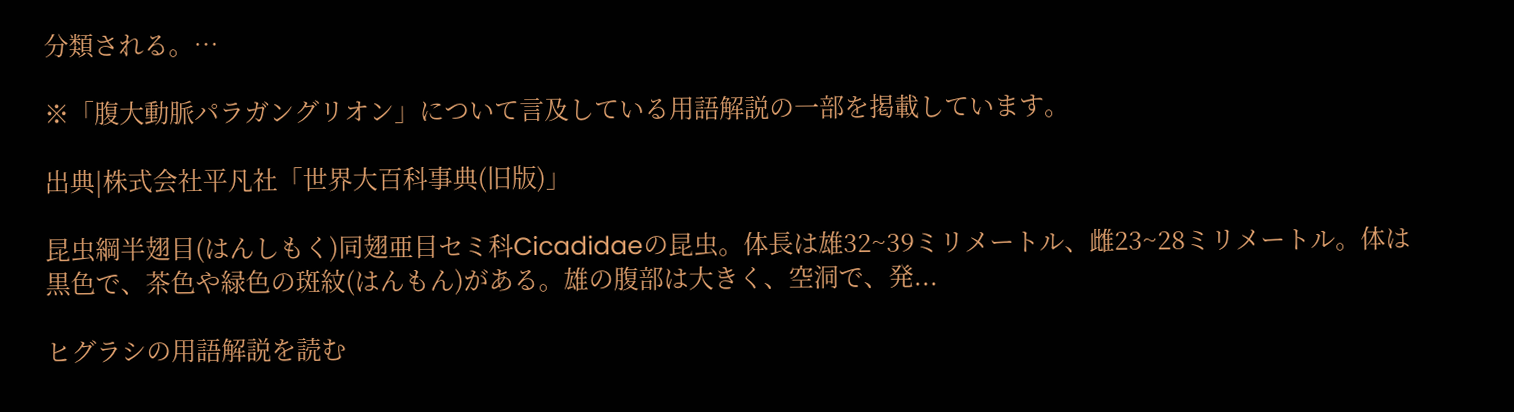分類される。…

※「腹大動脈パラガングリオン」について言及している用語解説の一部を掲載しています。

出典|株式会社平凡社「世界大百科事典(旧版)」

昆虫綱半翅目(はんしもく)同翅亜目セミ科Cicadidaeの昆虫。体長は雄32~39ミリメートル、雌23~28ミリメートル。体は黒色で、茶色や緑色の斑紋(はんもん)がある。雄の腹部は大きく、空洞で、発...

ヒグラシの用語解説を読む